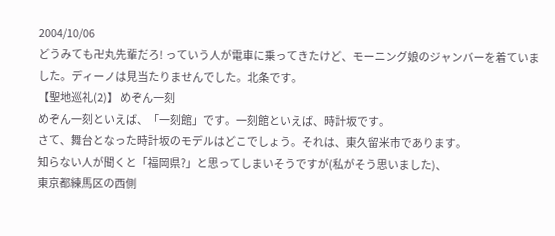2004/10/06
どうみても卍丸先輩だろ! っていう人が電車に乗ってきたけど、モーニング娘のジャンバーを着ていました。ディーノは見当たりませんでした。北条です。
【聖地巡礼(2)】 めぞん一刻
めぞん一刻といえば、「一刻館」です。一刻館といえば、時計坂です。
さて、舞台となった時計坂のモデルはどこでしょう。それは、東久留米市であります。
知らない人が聞くと「福岡県?」と思ってしまいそうですが(私がそう思いました)、
東京都練馬区の西側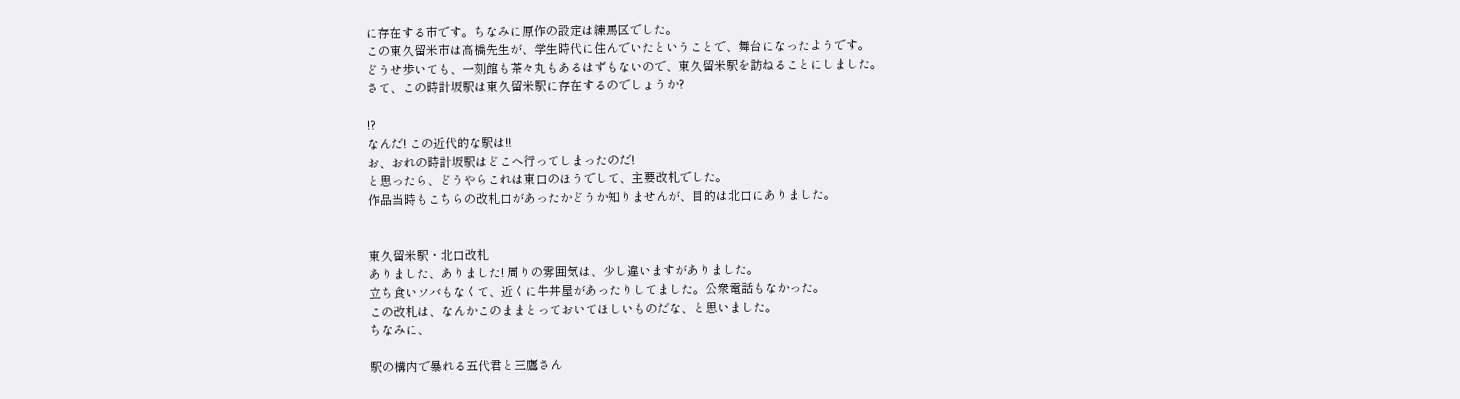に存在する市です。ちなみに原作の設定は練馬区でした。
この東久留米市は高橋先生が、学生時代に住んでいたということで、舞台になったようです。
どうせ歩いても、一刻館も茶々丸もあるはずもないので、東久留米駅を訪ねることにしました。
さて、この時計坂駅は東久留米駅に存在するのでしょうか?

!?
なんだ! この近代的な駅は!!
お、おれの時計坂駅はどこへ行ってしまったのだ!
と思ったら、どうやらこれは東口のほうでして、主要改札でした。
作品当時もこちらの改札口があったかどうか知りませんが、目的は北口にありました。


東久留米駅・北口改札
ありました、ありました! 周りの雰囲気は、少し違いますがありました。
立ち食いソバもなくて、近くに牛丼屋があったりしてました。公衆電話もなかった。
この改札は、なんかこのままとっておいてほしいものだな、と思いました。
ちなみに、

駅の構内で暴れる五代君と三鷹さん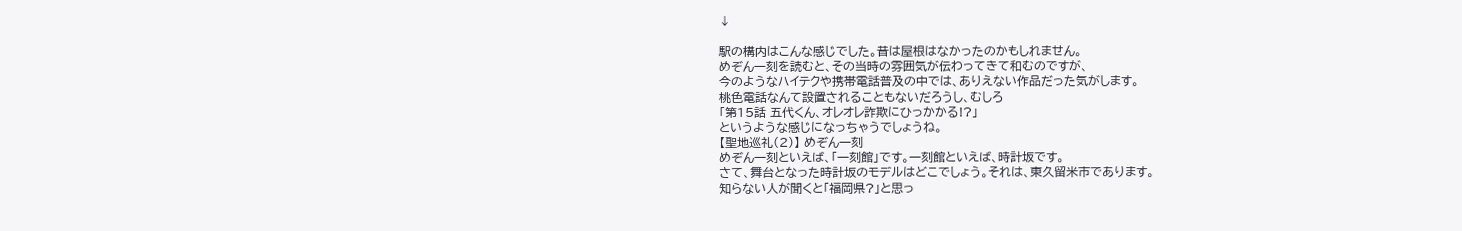↓

駅の構内はこんな感じでした。昔は屋根はなかったのかもしれません。
めぞん一刻を読むと、その当時の雰囲気が伝わってきて和むのですが、
今のようなハイテクや携帯電話普及の中では、ありえない作品だった気がします。
桃色電話なんて設置されることもないだろうし、むしろ
「第15話 五代くん、オレオレ詐欺にひっかかる!?」
というような感じになっちゃうでしょうね。
【聖地巡礼(2)】 めぞん一刻
めぞん一刻といえば、「一刻館」です。一刻館といえば、時計坂です。
さて、舞台となった時計坂のモデルはどこでしょう。それは、東久留米市であります。
知らない人が聞くと「福岡県?」と思っ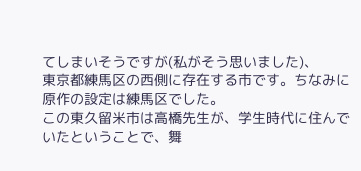てしまいそうですが(私がそう思いました)、
東京都練馬区の西側に存在する市です。ちなみに原作の設定は練馬区でした。
この東久留米市は高橋先生が、学生時代に住んでいたということで、舞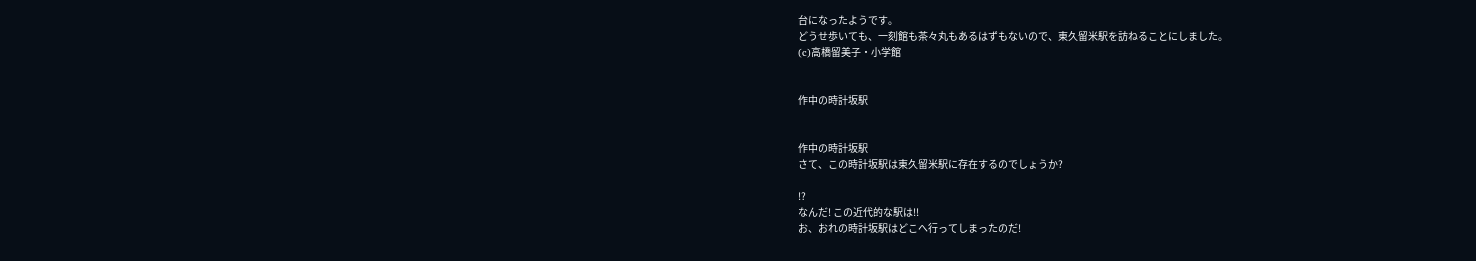台になったようです。
どうせ歩いても、一刻館も茶々丸もあるはずもないので、東久留米駅を訪ねることにしました。
(c)高橋留美子・小学館


作中の時計坂駅


作中の時計坂駅
さて、この時計坂駅は東久留米駅に存在するのでしょうか?

!?
なんだ! この近代的な駅は!!
お、おれの時計坂駅はどこへ行ってしまったのだ!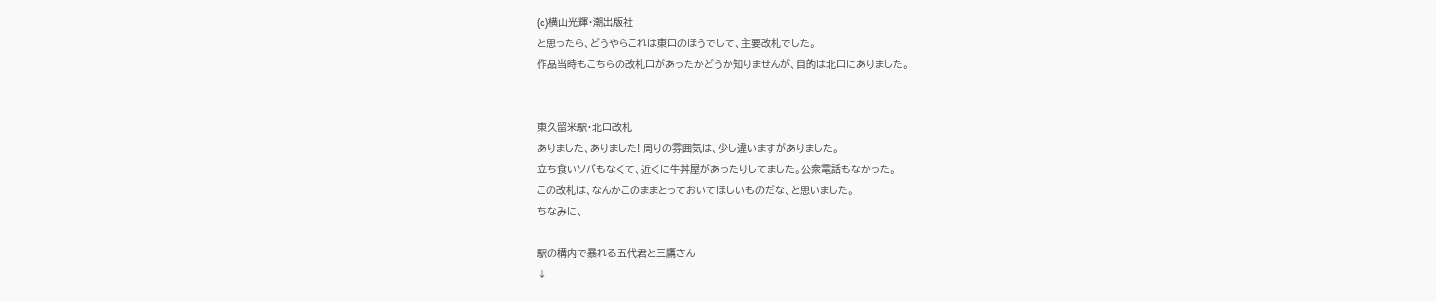(c)横山光輝・潮出版社
と思ったら、どうやらこれは東口のほうでして、主要改札でした。
作品当時もこちらの改札口があったかどうか知りませんが、目的は北口にありました。


東久留米駅・北口改札
ありました、ありました! 周りの雰囲気は、少し違いますがありました。
立ち食いソバもなくて、近くに牛丼屋があったりしてました。公衆電話もなかった。
この改札は、なんかこのままとっておいてほしいものだな、と思いました。
ちなみに、

駅の構内で暴れる五代君と三鷹さん
↓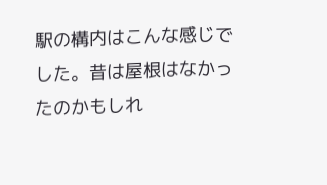駅の構内はこんな感じでした。昔は屋根はなかったのかもしれ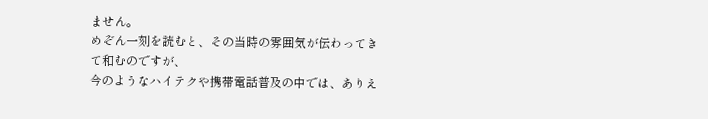ません。
めぞん一刻を読むと、その当時の雰囲気が伝わってきて和むのですが、
今のようなハイテクや携帯電話普及の中では、ありえ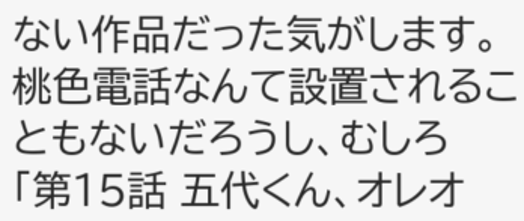ない作品だった気がします。
桃色電話なんて設置されることもないだろうし、むしろ
「第15話 五代くん、オレオ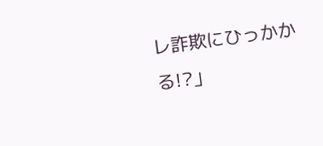レ詐欺にひっかかる!?」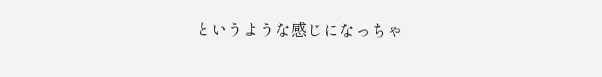というような感じになっちゃ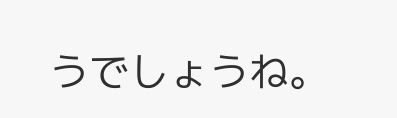うでしょうね。